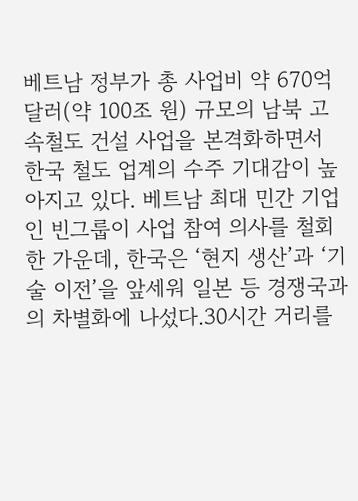베트남 정부가 총 사업비 약 670억 달러(약 100조 원) 규모의 남북 고속철도 건설 사업을 본격화하면서 한국 철도 업계의 수주 기대감이 높아지고 있다. 베트남 최대 민간 기업인 빈그룹이 사업 참여 의사를 철회한 가운데, 한국은 ‘현지 생산’과 ‘기술 이전’을 앞세워 일본 등 경쟁국과의 차별화에 나섰다.30시간 거리를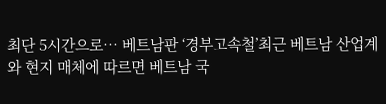최단 5시간으로… 베트남판 ‘경부고속철’최근 베트남 산업계와 현지 매체에 따르면 베트남 국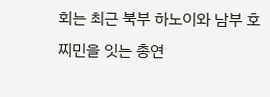회는 최근 북부 하노이와 남부 호찌민을 잇는 총연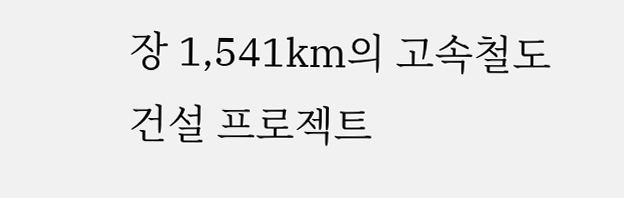장 1,541km의 고속철도 건설 프로젝트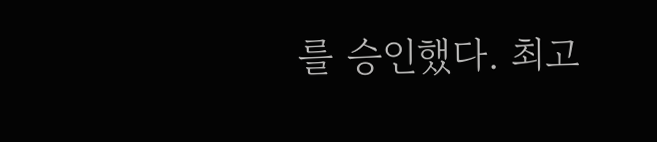를 승인했다. 최고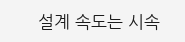설계 속도는 시속